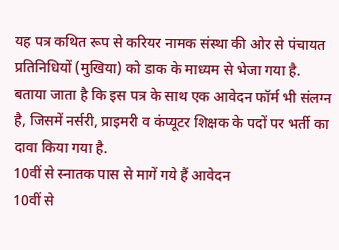यह पत्र कथित रूप से करियर नामक संस्था की ओर से पंचायत प्रतिनिधियों (मुखिया) को डाक के माध्यम से भेजा गया है. बताया जाता है कि इस पत्र के साथ एक आवेदन फॉर्म भी संलग्न है, जिसमें नर्सरी, प्राइमरी व कंप्यूटर शिक्षक के पदों पर भर्ती का दावा किया गया है.
10वीं से स्नातक पास से मागें गये हैं आवेदन
10वीं से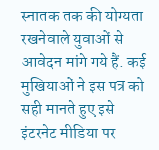स्नातक तक की योग्यता रखनेवाले युवाओं से आवेदन मांगे गये हैं. कई मुखियाओं ने इस पत्र को सही मानते हुए इसे इंटरनेट मीडिया पर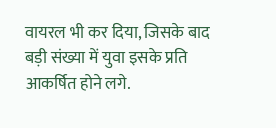वायरल भी कर दिया, जिसके बाद बड़ी संख्या में युवा इसके प्रति आकर्षित होने लगे.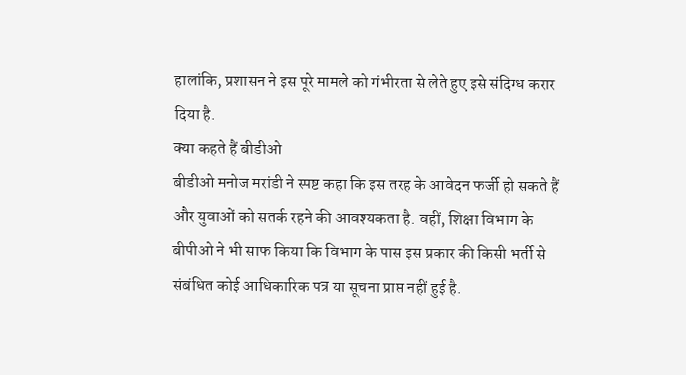हालांकि, प्रशासन ने इस पूरे मामले को गंभीरता से लेते हुए इसे संदिग्ध करार दिया है.
क्या कहते हैं बीडीओ
बीडीओ मनोज मरांडी ने स्पष्ट कहा कि इस तरह के आवेदन फर्जी हो सकते हैं और युवाओं को सतर्क रहने की आवश्यकता है. वहीं, शिक्षा विभाग के बीपीओ ने भी साफ किया कि विभाग के पास इस प्रकार की किसी भर्ती से संबंधित कोई आधिकारिक पत्र या सूचना प्राप्त नहीं हुई है.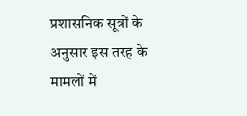प्रशासनिक सूत्रों के अनुसार इस तरह के मामलों में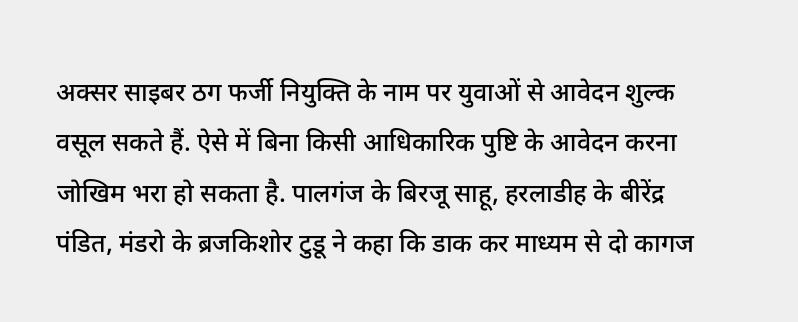अक्सर साइबर ठग फर्जी नियुक्ति के नाम पर युवाओं से आवेदन शुल्क वसूल सकते हैं. ऐसे में बिना किसी आधिकारिक पुष्टि के आवेदन करना जोखिम भरा हो सकता है. पालगंज के बिरजू साहू, हरलाडीह के बीरेंद्र पंडित, मंडरो के ब्रजकिशोर टुडू ने कहा कि डाक कर माध्यम से दो कागज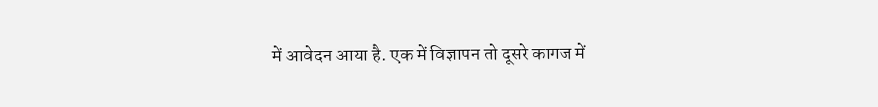में आवेदन आया है. एक में विज्ञापन तो दूसरे कागज में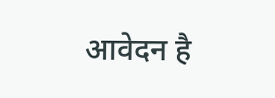आवेदन है